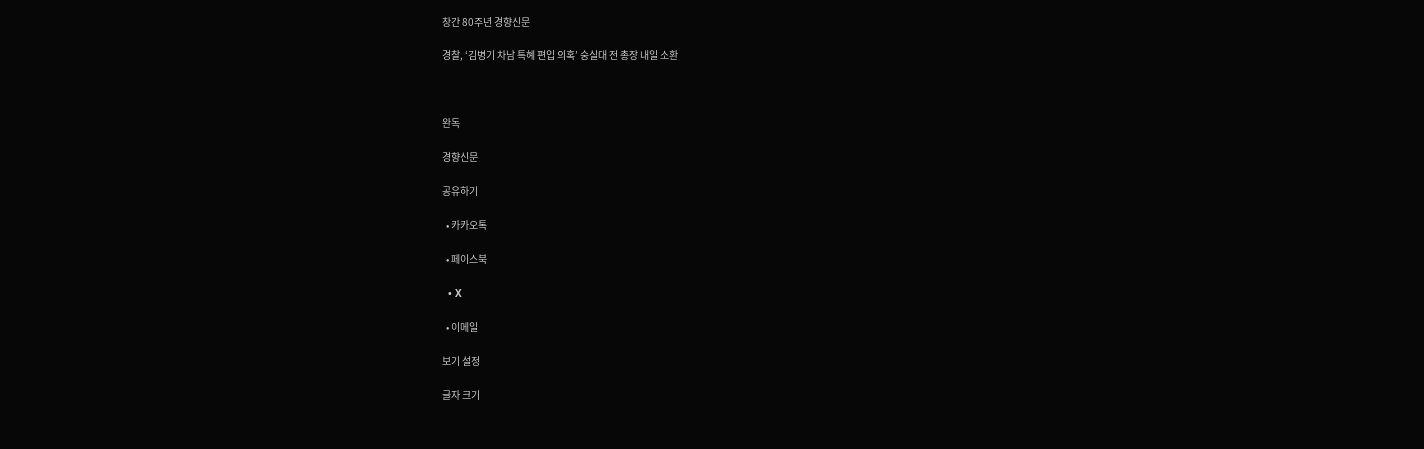창간 80주년 경향신문

경찰, ‘김병기 차남 특혜 편입 의혹’ 숭실대 전 총장 내일 소환



완독

경향신문

공유하기

  • 카카오톡

  • 페이스북

  • X

  • 이메일

보기 설정

글자 크기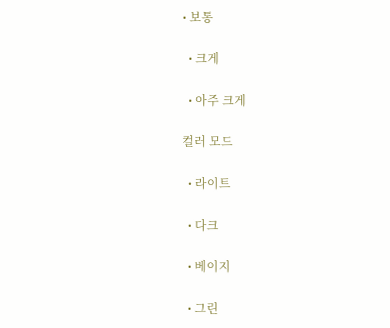• 보통

  • 크게

  • 아주 크게

컬러 모드

  • 라이트

  • 다크

  • 베이지

  • 그린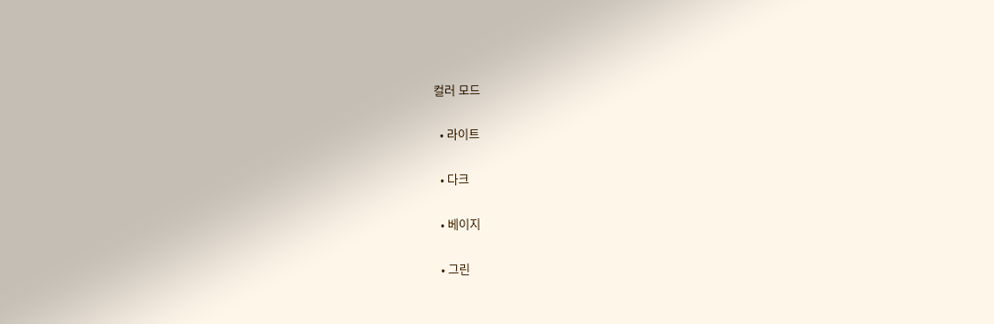컬러 모드

  • 라이트

  • 다크

  • 베이지

  • 그린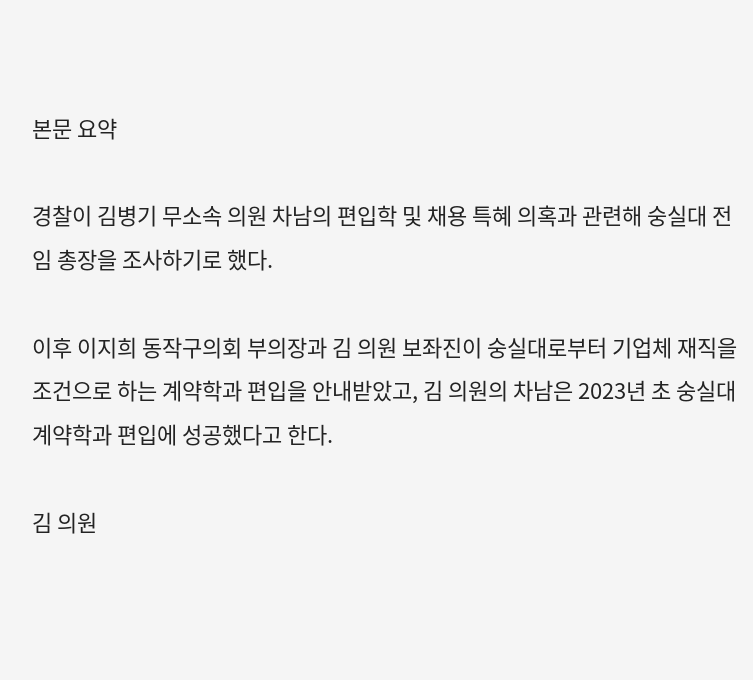본문 요약

경찰이 김병기 무소속 의원 차남의 편입학 및 채용 특혜 의혹과 관련해 숭실대 전임 총장을 조사하기로 했다.

이후 이지희 동작구의회 부의장과 김 의원 보좌진이 숭실대로부터 기업체 재직을 조건으로 하는 계약학과 편입을 안내받았고, 김 의원의 차남은 2023년 초 숭실대 계약학과 편입에 성공했다고 한다.

김 의원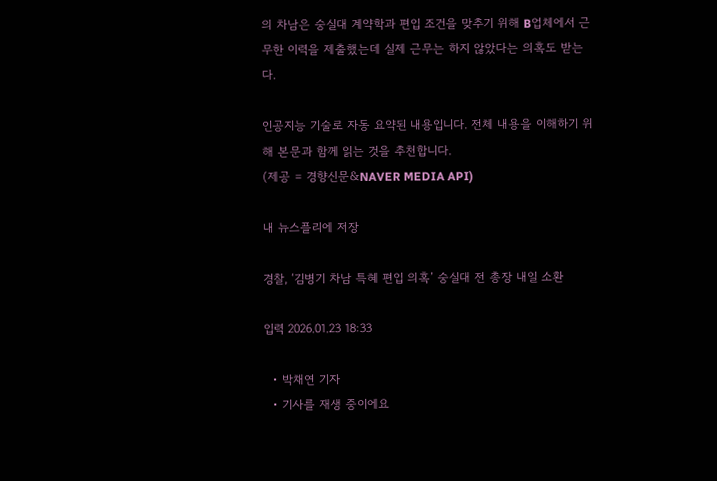의 차남은 숭실대 계약학과 편입 조건을 맞추기 위해 B업체에서 근무한 이력을 제출했는데 실제 근무는 하지 않았다는 의혹도 받는다.

인공지능 기술로 자동 요약된 내용입니다. 전체 내용을 이해하기 위해 본문과 함께 읽는 것을 추천합니다.
(제공 = 경향신문&NAVER MEDIA API)

내 뉴스플리에 저장

경찰, ‘김병기 차남 특혜 편입 의혹’ 숭실대 전 총장 내일 소환

입력 2026.01.23 18:33

  • 박채연 기자
  • 기사를 재생 중이에요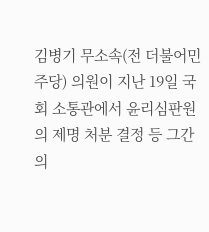김병기 무소속(전 더불어민주당) 의원이 지난 19일 국회 소통관에서 윤리심판원의 제명 처분 결정 등 그간의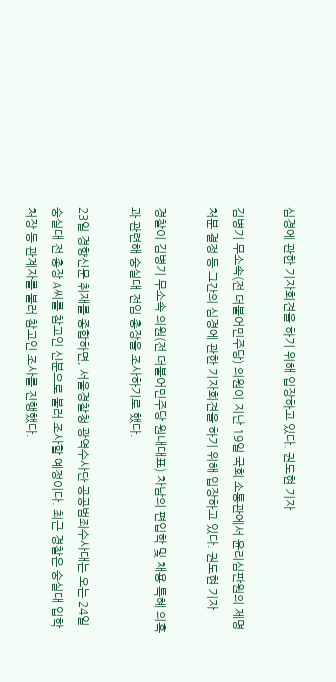심경에 관한 기자회견을 하기 위해 입장하고 있다. 권도현 기자

김병기 무소속(전 더불어민주당) 의원이 지난 19일 국회 소통관에서 윤리심판원의 제명 처분 결정 등 그간의 심경에 관한 기자회견을 하기 위해 입장하고 있다. 권도현 기자

경찰이 김병기 무소속 의원(전 더불어민주당 원내대표) 차남의 편입학 및 채용 특혜 의혹과 관련해 숭실대 전임 총장을 조사하기로 했다.

23일 경향신문 취재를 종합하면, 서울경찰청 광역수사단 공공범죄수사대는 오는 24일 숭실대 전 총장 A씨를 참고인 신분으로 불러 조사할 예정이다. 최근 경찰은 숭실대 입학처장 등 관계자를 불러 참고인 조사를 진행했다.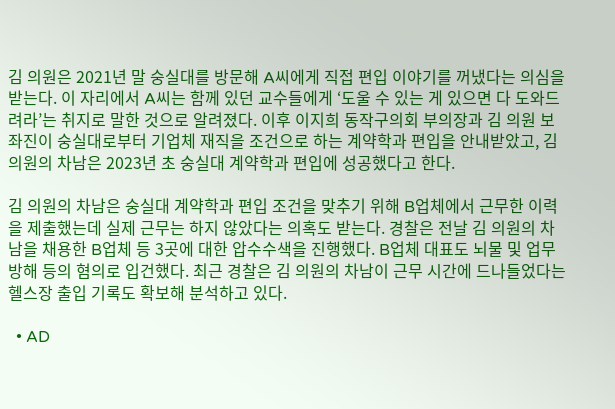김 의원은 2021년 말 숭실대를 방문해 A씨에게 직접 편입 이야기를 꺼냈다는 의심을 받는다. 이 자리에서 A씨는 함께 있던 교수들에게 ‘도울 수 있는 게 있으면 다 도와드려라’는 취지로 말한 것으로 알려졌다. 이후 이지희 동작구의회 부의장과 김 의원 보좌진이 숭실대로부터 기업체 재직을 조건으로 하는 계약학과 편입을 안내받았고, 김 의원의 차남은 2023년 초 숭실대 계약학과 편입에 성공했다고 한다.

김 의원의 차남은 숭실대 계약학과 편입 조건을 맞추기 위해 B업체에서 근무한 이력을 제출했는데 실제 근무는 하지 않았다는 의혹도 받는다. 경찰은 전날 김 의원의 차남을 채용한 B업체 등 3곳에 대한 압수수색을 진행했다. B업체 대표도 뇌물 및 업무방해 등의 혐의로 입건했다. 최근 경찰은 김 의원의 차남이 근무 시간에 드나들었다는 헬스장 출입 기록도 확보해 분석하고 있다.

  • AD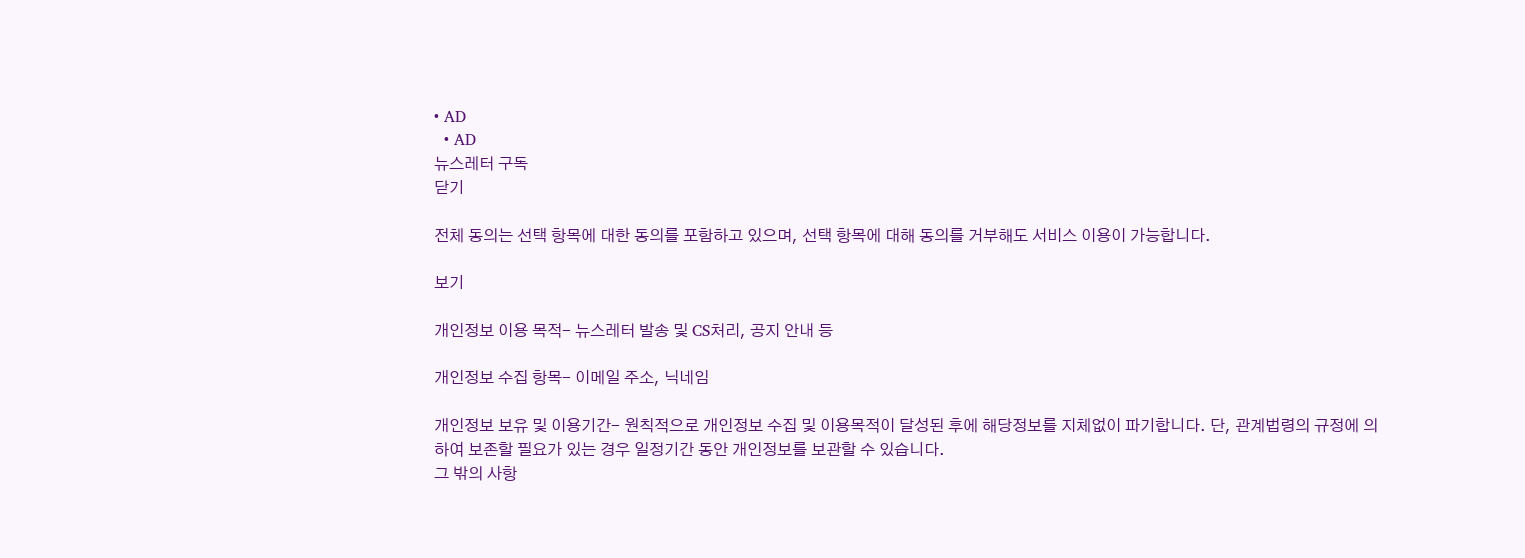• AD
  • AD
뉴스레터 구독
닫기

전체 동의는 선택 항목에 대한 동의를 포함하고 있으며, 선택 항목에 대해 동의를 거부해도 서비스 이용이 가능합니다.

보기

개인정보 이용 목적- 뉴스레터 발송 및 CS처리, 공지 안내 등

개인정보 수집 항목- 이메일 주소, 닉네임

개인정보 보유 및 이용기간- 원칙적으로 개인정보 수집 및 이용목적이 달성된 후에 해당정보를 지체없이 파기합니다. 단, 관계법령의 규정에 의하여 보존할 필요가 있는 경우 일정기간 동안 개인정보를 보관할 수 있습니다.
그 밖의 사항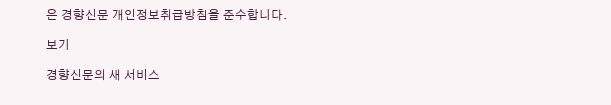은 경향신문 개인정보취급방침을 준수합니다.

보기

경향신문의 새 서비스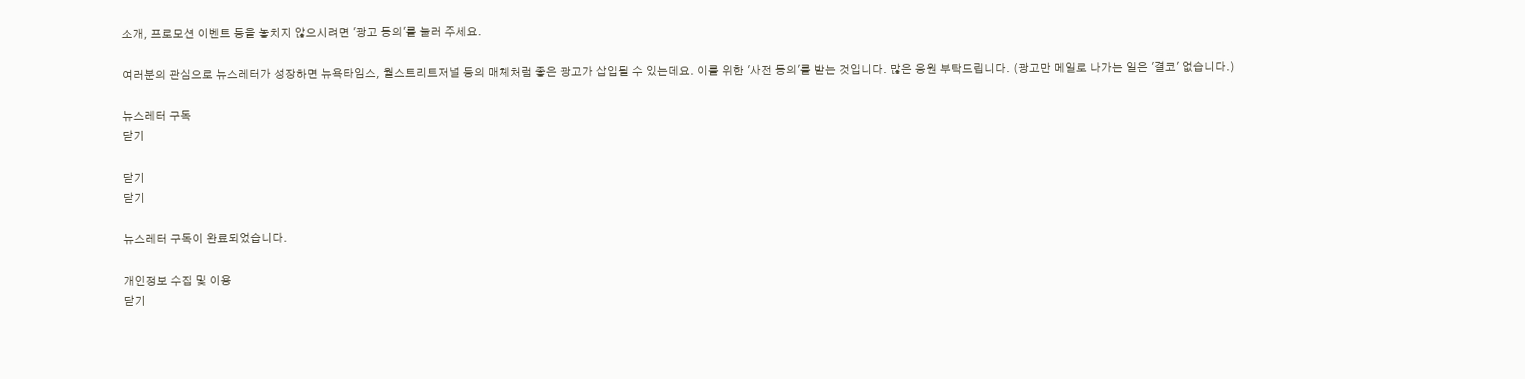소개, 프로모션 이벤트 등을 놓치지 않으시려면 '광고 동의'를 눌러 주세요.

여러분의 관심으로 뉴스레터가 성장하면 뉴욕타임스, 월스트리트저널 등의 매체처럼 좋은 광고가 삽입될 수 있는데요. 이를 위한 '사전 동의'를 받는 것입니다. 많은 응원 부탁드립니다. (광고만 메일로 나가는 일은 '결코' 없습니다.)

뉴스레터 구독
닫기

닫기
닫기

뉴스레터 구독이 완료되었습니다.

개인정보 수집 및 이용
닫기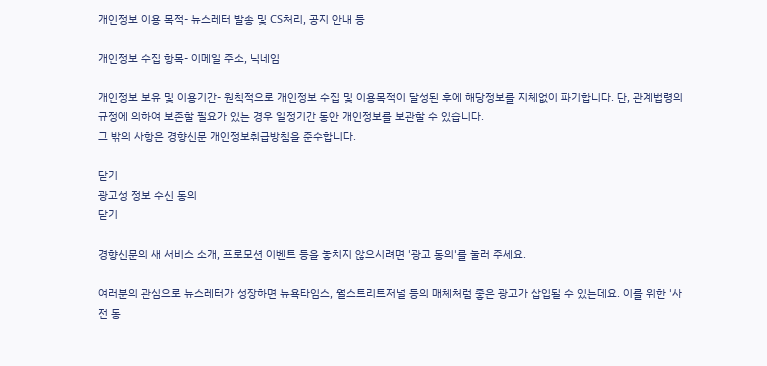개인정보 이용 목적- 뉴스레터 발송 및 CS처리, 공지 안내 등

개인정보 수집 항목- 이메일 주소, 닉네임

개인정보 보유 및 이용기간- 원칙적으로 개인정보 수집 및 이용목적이 달성된 후에 해당정보를 지체없이 파기합니다. 단, 관계법령의 규정에 의하여 보존할 필요가 있는 경우 일정기간 동안 개인정보를 보관할 수 있습니다.
그 밖의 사항은 경향신문 개인정보취급방침을 준수합니다.

닫기
광고성 정보 수신 동의
닫기

경향신문의 새 서비스 소개, 프로모션 이벤트 등을 놓치지 않으시려면 '광고 동의'를 눌러 주세요.

여러분의 관심으로 뉴스레터가 성장하면 뉴욕타임스, 월스트리트저널 등의 매체처럼 좋은 광고가 삽입될 수 있는데요. 이를 위한 '사전 동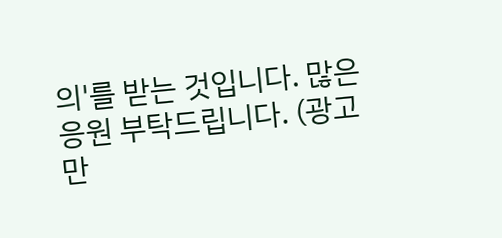의'를 받는 것입니다. 많은 응원 부탁드립니다. (광고만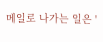메일로 나가는 일은 '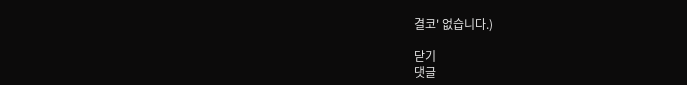결코' 없습니다.)

닫기
댓글